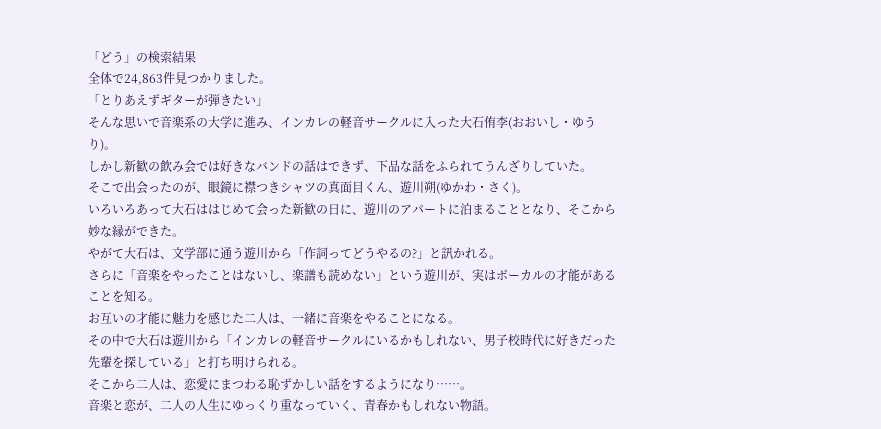「どう」の検索結果
全体で24,863件見つかりました。
「とりあえずギターが弾きたい」
そんな思いで音楽系の大学に進み、インカレの軽音サークルに入った大石侑李(おおいし・ゆうり)。
しかし新歓の飲み会では好きなバンドの話はできず、下品な話をふられてうんざりしていた。
そこで出会ったのが、眼鏡に襟つきシャツの真面目くん、遊川朔(ゆかわ・さく)。
いろいろあって大石ははじめて会った新歓の日に、遊川のアパートに泊まることとなり、そこから妙な縁ができた。
やがて大石は、文学部に通う遊川から「作詞ってどうやるの?」と訊かれる。
さらに「音楽をやったことはないし、楽譜も読めない」という遊川が、実はボーカルの才能があることを知る。
お互いの才能に魅力を感じた二人は、一緒に音楽をやることになる。
その中で大石は遊川から「インカレの軽音サークルにいるかもしれない、男子校時代に好きだった先輩を探している」と打ち明けられる。
そこから二人は、恋愛にまつわる恥ずかしい話をするようになり……。
音楽と恋が、二人の人生にゆっくり重なっていく、青春かもしれない物語。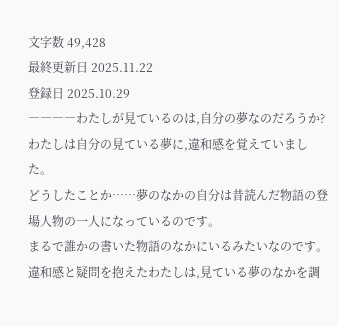文字数 49,428
最終更新日 2025.11.22
登録日 2025.10.29
――――わたしが見ているのは,自分の夢なのだろうか?
わたしは自分の見ている夢に,違和感を覚えていました。
どうしたことか……夢のなかの自分は昔読んだ物語の登場人物の一人になっているのです。
まるで誰かの書いた物語のなかにいるみたいなのです。
違和感と疑問を抱えたわたしは,見ている夢のなかを調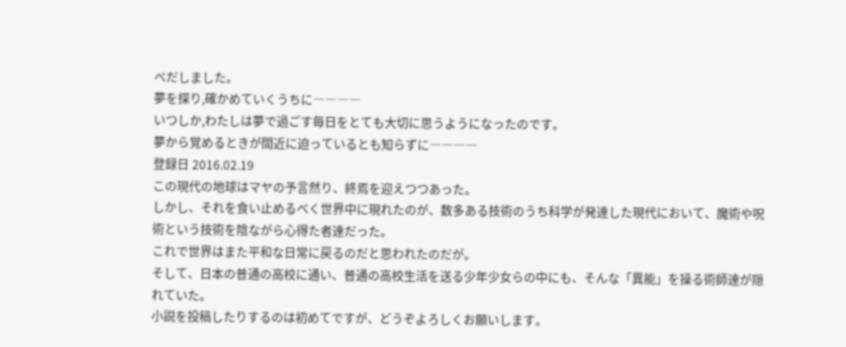べだしました。
夢を探り,確かめていくうちに――――
いつしか,わたしは夢で過ごす毎日をとても大切に思うようになったのです。
夢から覚めるときが間近に迫っているとも知らずに――――
登録日 2016.02.19
この現代の地球はマヤの予言然り、終焉を迎えつつあった。
しかし、それを食い止めるべく世界中に現れたのが、数多ある技術のうち科学が発達した現代において、魔術や呪術という技術を陰ながら心得た者達だった。
これで世界はまた平和な日常に戻るのだと思われたのだが。
そして、日本の普通の高校に通い、普通の高校生活を送る少年少女らの中にも、そんな「異能」を操る術師達が隠れていた。
小説を投稿したりするのは初めてですが、どうぞよろしくお願いします。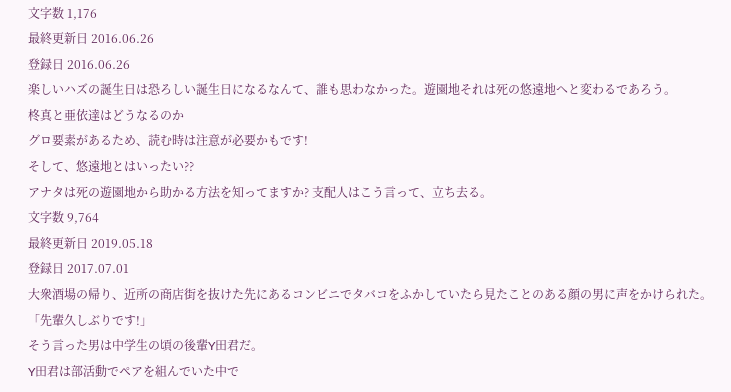文字数 1,176
最終更新日 2016.06.26
登録日 2016.06.26
楽しいハズの誕生日は恐ろしい誕生日になるなんて、誰も思わなかった。遊園地それは死の悠遠地へと変わるであろう。
柊真と亜依達はどうなるのか
グロ要素があるため、読む時は注意が必要かもです!
そして、悠遠地とはいったい??
アナタは死の遊園地から助かる方法を知ってますか? 支配人はこう言って、立ち去る。
文字数 9,764
最終更新日 2019.05.18
登録日 2017.07.01
大衆酒場の帰り、近所の商店街を抜けた先にあるコンビニでタバコをふかしていたら見たことのある顔の男に声をかけられた。
「先輩久しぶりです!」
そう言った男は中学生の頃の後輩Y田君だ。
Y田君は部活動でペアを組んでいた中で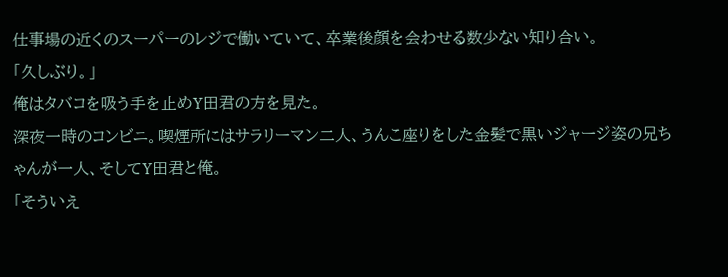仕事場の近くのスーパーのレジで働いていて、卒業後顔を会わせる数少ない知り合い。
「久しぶり。」
俺はタバコを吸う手を止めY田君の方を見た。
深夜一時のコンビニ。喫煙所にはサラリーマン二人、うんこ座りをした金髪で黒いジャージ姿の兄ちゃんが一人、そしてY田君と俺。
「そういえ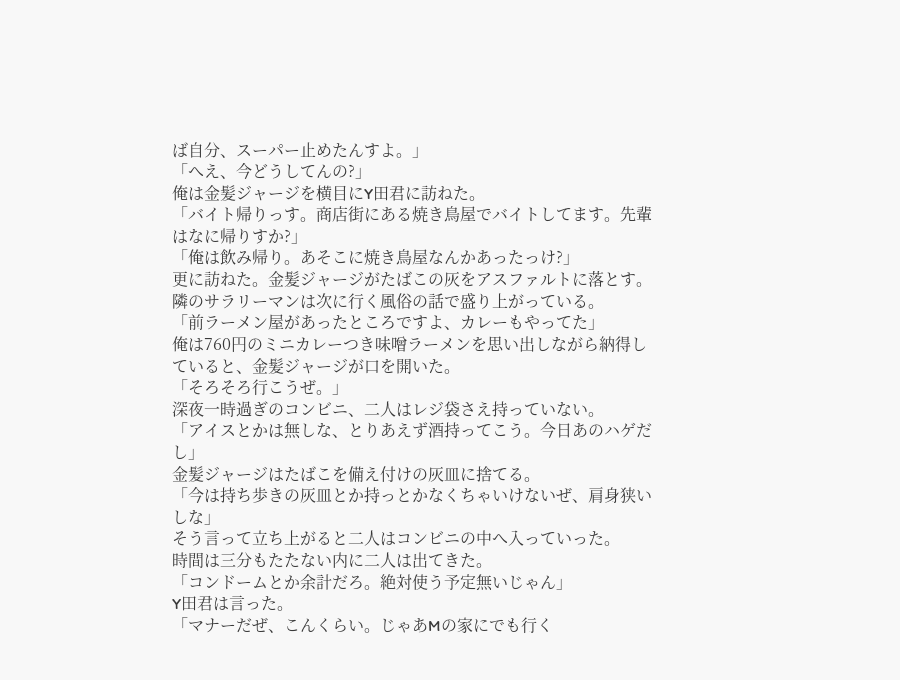ば自分、スーパー止めたんすよ。」
「へえ、今どうしてんの?」
俺は金髪ジャージを横目にY田君に訪ねた。
「バイト帰りっす。商店街にある焼き鳥屋でバイトしてます。先輩はなに帰りすか?」
「俺は飲み帰り。あそこに焼き鳥屋なんかあったっけ?」
更に訪ねた。金髪ジャージがたばこの灰をアスファルトに落とす。隣のサラリーマンは次に行く風俗の話で盛り上がっている。
「前ラーメン屋があったところですよ、カレーもやってた」
俺は760円のミニカレーつき味噌ラーメンを思い出しながら納得していると、金髪ジャージが口を開いた。
「そろそろ行こうぜ。」
深夜一時過ぎのコンビニ、二人はレジ袋さえ持っていない。
「アイスとかは無しな、とりあえず酒持ってこう。今日あのハゲだし」
金髪ジャージはたばこを備え付けの灰皿に捨てる。
「今は持ち歩きの灰皿とか持っとかなくちゃいけないぜ、肩身狭いしな」
そう言って立ち上がると二人はコンビニの中へ入っていった。
時間は三分もたたない内に二人は出てきた。
「コンドームとか余計だろ。絶対使う予定無いじゃん」
Y田君は言った。
「マナーだぜ、こんくらい。じゃあMの家にでも行く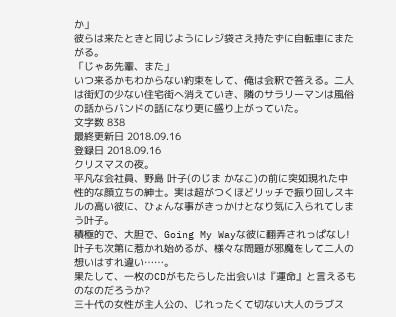か」
彼らは来たときと同じようにレジ袋さえ持たずに自転車にまたがる。
「じゃあ先輩、また」
いつ来るかもわからない約束をして、俺は会釈で答える。二人は街灯の少ない住宅街へ消えていき、隣のサラリーマンは風俗の話からバンドの話になり更に盛り上がっていた。
文字数 838
最終更新日 2018.09.16
登録日 2018.09.16
クリスマスの夜。
平凡な会社員、野島 叶子(のじま かなこ)の前に突如現れた中性的な顔立ちの紳士。実は超がつくほどリッチで振り回しスキルの高い彼に、ひょんな事がきっかけとなり気に入られてしまう叶子。
積極的で、大胆で、Going My Wayな彼に翻弄されっぱなし!
叶子も次第に惹かれ始めるが、様々な問題が邪魔をして二人の想いはすれ違い……。
果たして、一枚のCDがもたらした出会いは『運命』と言えるものなのだろうか?
三十代の女性が主人公の、じれったくて切ない大人のラブス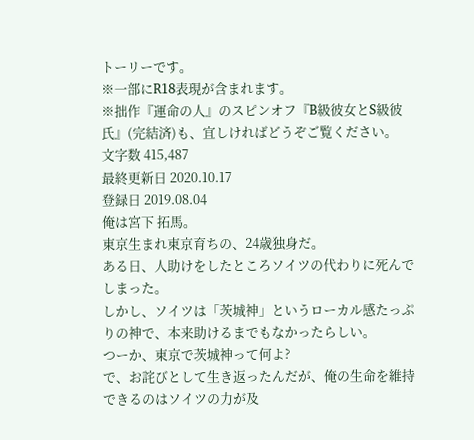トーリーです。
※一部にR18表現が含まれます。
※拙作『運命の人』のスピンオフ『B級彼女とS級彼氏』(完結済)も、宜しければどうぞご覧ください。
文字数 415,487
最終更新日 2020.10.17
登録日 2019.08.04
俺は宮下 拓馬。
東京生まれ東京育ちの、24歳独身だ。
ある日、人助けをしたところソイツの代わりに死んでしまった。
しかし、ソイツは「茨城神」というローカル感たっぷりの神で、本来助けるまでもなかったらしい。
つーか、東京で茨城神って何よ?
で、お詫びとして生き返ったんだが、俺の生命を維持できるのはソイツの力が及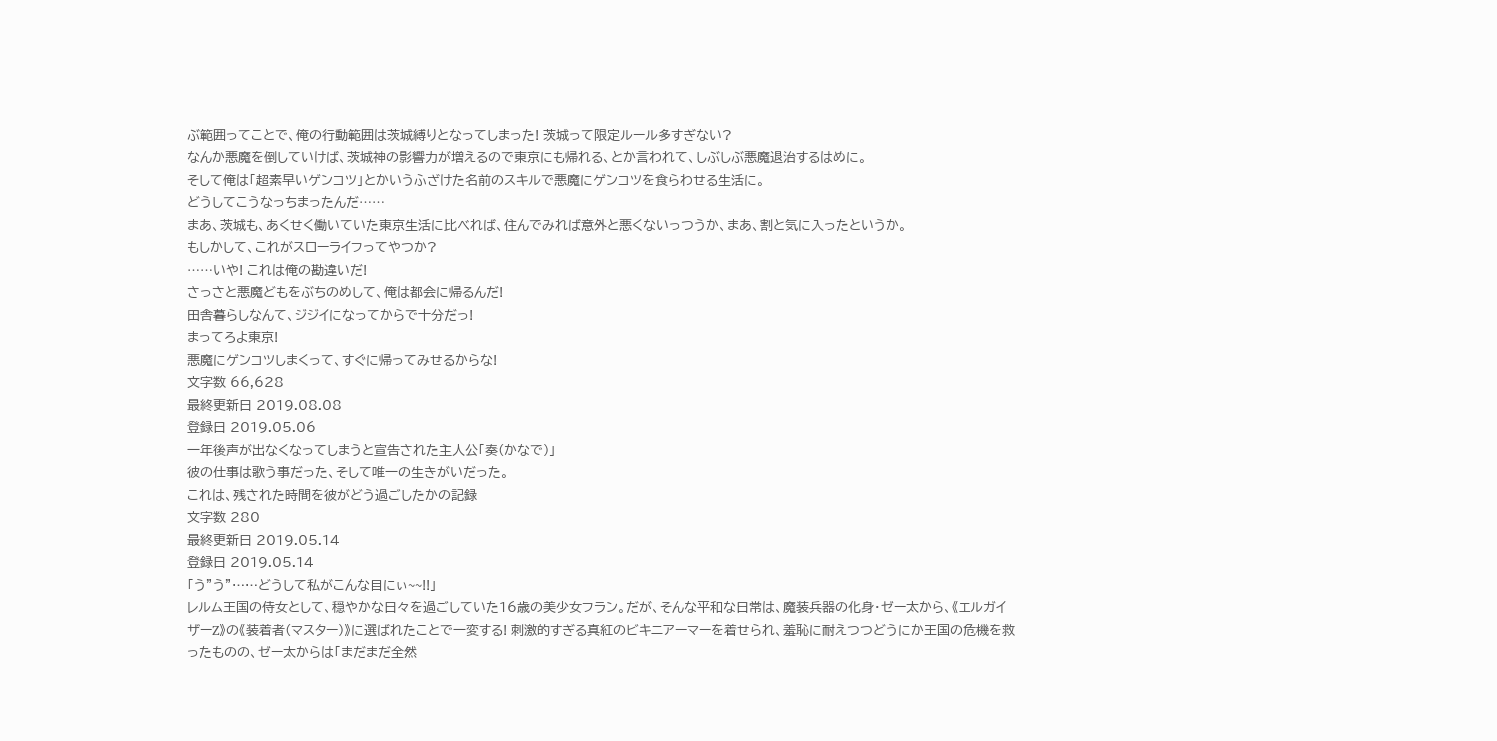ぶ範囲ってことで、俺の行動範囲は茨城縛りとなってしまった! 茨城って限定ルール多すぎない?
なんか悪魔を倒していけば、茨城神の影響力が増えるので東京にも帰れる、とか言われて、しぶしぶ悪魔退治するはめに。
そして俺は「超素早いゲンコツ」とかいうふざけた名前のスキルで悪魔にゲンコツを食らわせる生活に。
どうしてこうなっちまったんだ⋯⋯
まあ、茨城も、あくせく働いていた東京生活に比べれば、住んでみれば意外と悪くないっつうか、まあ、割と気に入ったというか。
もしかして、これがスローライフってやつか?
⋯⋯いや! これは俺の勘違いだ!
さっさと悪魔どもをぶちのめして、俺は都会に帰るんだ!
田舎暮らしなんて、ジジイになってからで十分だっ!
まってろよ東京!
悪魔にゲンコツしまくって、すぐに帰ってみせるからな!
文字数 66,628
最終更新日 2019.08.08
登録日 2019.05.06
一年後声が出なくなってしまうと宣告された主人公「奏(かなで)」
彼の仕事は歌う事だった、そして唯一の生きがいだった。
これは、残された時間を彼がどう過ごしたかの記録
文字数 280
最終更新日 2019.05.14
登録日 2019.05.14
「う”う”……どうして私がこんな目にぃ~~!!」
レルム王国の侍女として、穏やかな日々を過ごしていた16歳の美少女フラン。だが、そんな平和な日常は、魔装兵器の化身・ゼー太から、《エルガイザーΖ》の《装着者(マスター)》に選ばれたことで一変する! 刺激的すぎる真紅のビキニアーマーを着せられ、羞恥に耐えつつどうにか王国の危機を救ったものの、ゼー太からは「まだまだ全然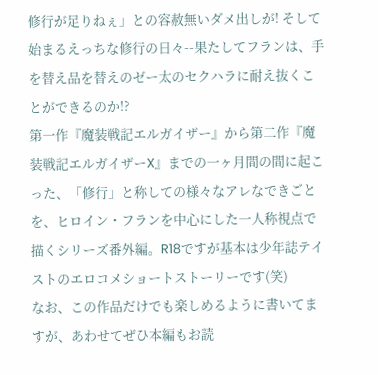修行が足りねぇ」との容赦無いダメ出しが! そして始まるえっちな修行の日々--果たしてフランは、手を替え品を替えのゼー太のセクハラに耐え抜くことができるのか!?
第一作『魔装戦記エルガイザー』から第二作『魔装戦記エルガイザーX』までの一ヶ月間の間に起こった、「修行」と称しての様々なアレなできごとを、ヒロイン・フランを中心にした一人称視点で描くシリーズ番外編。R18ですが基本は少年誌テイストのエロコメショートストーリーです(笑)
なお、この作品だけでも楽しめるように書いてますが、あわせてぜひ本編もお読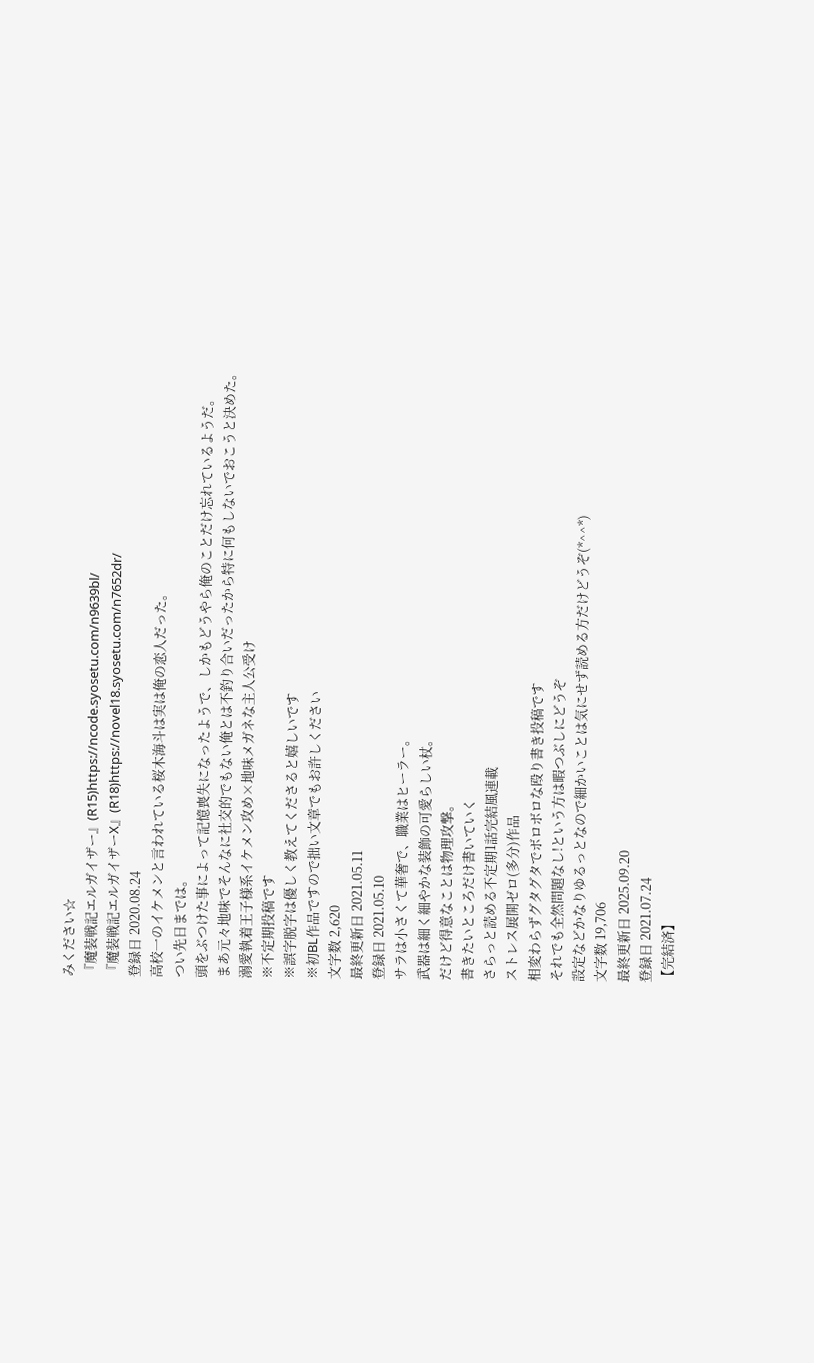みください☆
『魔装戦記エルガイザー』(R15)https://ncode.syosetu.com/n9639bl/
『魔装戦記エルガイザーX』(R18)https://novel18.syosetu.com/n7652dr/
登録日 2020.08.24
高校一のイケメンと言われている桜木海斗は実は俺の恋人だった。
つい先日までは。
頭をぶつけた事によって記憶喪失になったようで、しかもどうやら俺のことだけ忘れているようだ。
まあ元々地味でそんなに社交的でもない俺とは不釣り合いだったから特に何もしないでおこうと決めた。
溺愛執着王子様系イケメン攻め×地味メガネな主人公受け
※不定期投稿です
※誤字脱字は優しく教えてくださると嬉しいです
※初BL作品ですので拙い文章でもお許しください
文字数 2,620
最終更新日 2021.05.11
登録日 2021.05.10
サラは小さくて華奢で、職業はヒーラー。
武器は細く細やかな装飾の可愛らしい杖。
だけど得意なことは物理攻撃。
書きたいところだけ書いていく
さらっと読める不定期1話完結風連載
ストレス展開ゼロ(多分)作品
相変わらずグタグタでボロボロな殴り書き投稿です
それでも全然問題なし!という方は暇つぶしにどうぞ
設定などかなりゆるっとなので細かいことは気にせず読める方だけどうぞ(*^^*)
文字数 19,706
最終更新日 2025.09.20
登録日 2021.07.24
【完結済】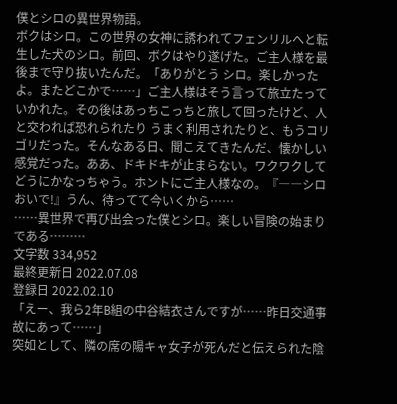僕とシロの異世界物語。
ボクはシロ。この世界の女神に誘われてフェンリルへと転生した犬のシロ。前回、ボクはやり遂げた。ご主人様を最後まで守り抜いたんだ。「ありがとう シロ。楽しかったよ。またどこかで……」ご主人様はそう言って旅立たっていかれた。その後はあっちこっちと旅して回ったけど、人と交われば恐れられたり うまく利用されたりと、もうコリゴリだった。そんなある日、聞こえてきたんだ、懐かしい感覚だった。ああ、ドキドキが止まらない。ワクワクしてどうにかなっちゃう。ホントにご主人様なの。『――シロおいで!』うん、待ってて今いくから……
……異世界で再び出会った僕とシロ。楽しい冒険の始まりである………
文字数 334,952
最終更新日 2022.07.08
登録日 2022.02.10
「えー、我ら2年B組の中谷結衣さんですが……昨日交通事故にあって……」
突如として、隣の席の陽キャ女子が死んだと伝えられた陰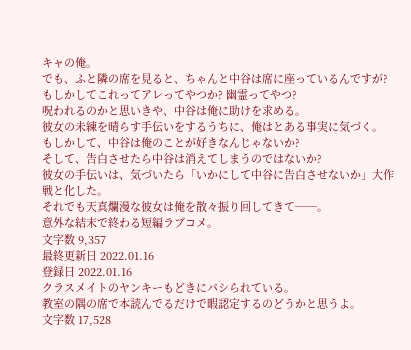キャの俺。
でも、ふと隣の席を見ると、ちゃんと中谷は席に座っているんですが? もしかしてこれってアレってやつか? 幽霊ってやつ?
呪われるのかと思いきや、中谷は俺に助けを求める。
彼女の未練を晴らす手伝いをするうちに、俺はとある事実に気づく。
もしかして、中谷は俺のことが好きなんじゃないか?
そして、告白させたら中谷は消えてしまうのではないか?
彼女の手伝いは、気づいたら「いかにして中谷に告白させないか」大作戦と化した。
それでも天真爛漫な彼女は俺を散々振り回してきて──。
意外な結末で終わる短編ラブコメ。
文字数 9,357
最終更新日 2022.01.16
登録日 2022.01.16
クラスメイトのヤンキーもどきにパシられている。
教室の隅の席で本読んでるだけで暇認定するのどうかと思うよ。
文字数 17,528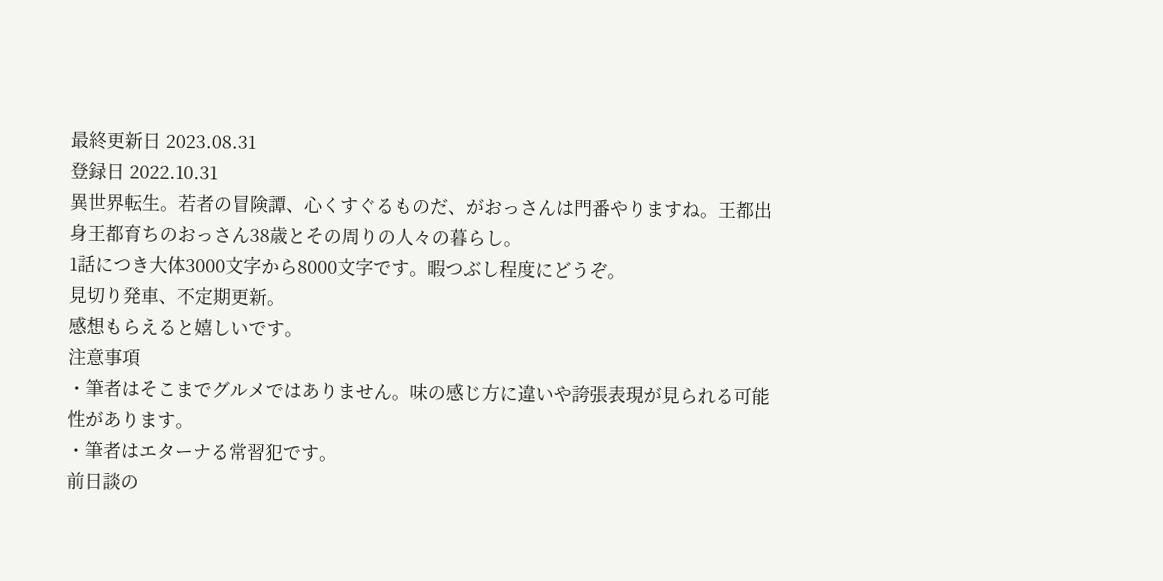最終更新日 2023.08.31
登録日 2022.10.31
異世界転生。若者の冒険譚、心くすぐるものだ、がおっさんは門番やりますね。王都出身王都育ちのおっさん38歳とその周りの人々の暮らし。
1話につき大体3000文字から8000文字です。暇つぶし程度にどうぞ。
見切り発車、不定期更新。
感想もらえると嬉しいです。
注意事項
・筆者はそこまでグルメではありません。味の感じ方に違いや誇張表現が見られる可能性があります。
・筆者はエターナる常習犯です。
前日談の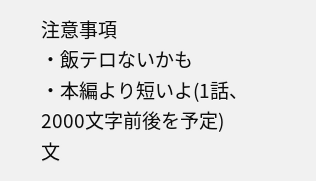注意事項
・飯テロないかも
・本編より短いよ(1話、2000文字前後を予定)
文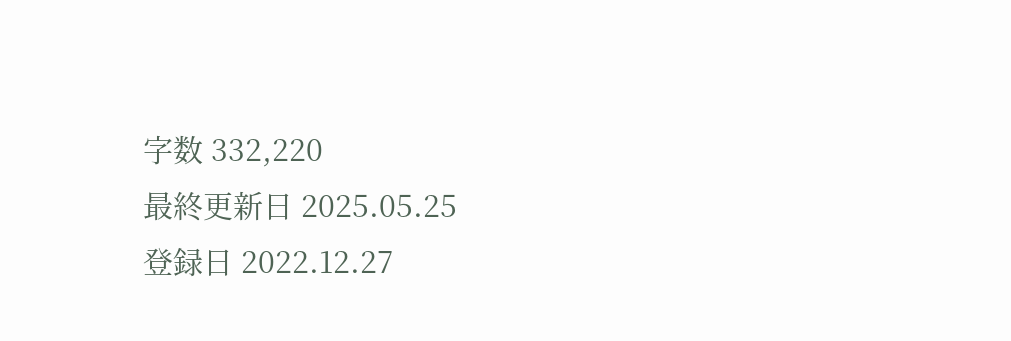字数 332,220
最終更新日 2025.05.25
登録日 2022.12.27